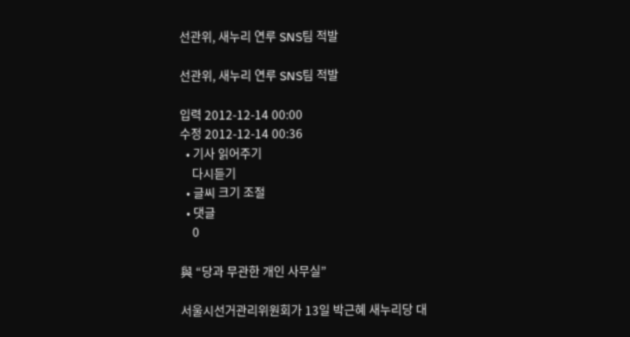선관위, 새누리 연루 SNS팀 적발

선관위, 새누리 연루 SNS팀 적발

입력 2012-12-14 00:00
수정 2012-12-14 00:36
  • 기사 읽어주기
    다시듣기
  • 글씨 크기 조절
  • 댓글
    0

與 “당과 무관한 개인 사무실”

서울시선거관리위원회가 13일 박근혜 새누리당 대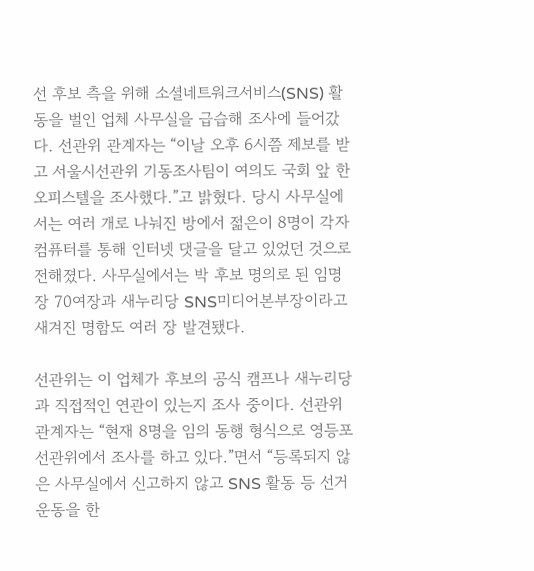선 후보 측을 위해 소셜네트워크서비스(SNS) 활동을 벌인 업체 사무실을 급습해 조사에 들어갔다. 선관위 관계자는 “이날 오후 6시쯤 제보를 받고 서울시선관위 기동조사팀이 여의도 국회 앞 한 오피스텔을 조사했다.”고 밝혔다. 당시 사무실에서는 여러 개로 나눠진 방에서 젊은이 8명이 각자 컴퓨터를 통해 인터넷 댓글을 달고 있었던 것으로 전해졌다. 사무실에서는 박 후보 명의로 된 임명장 70여장과 새누리당 SNS미디어본부장이라고 새겨진 명함도 여러 장 발견됐다.

선관위는 이 업체가 후보의 공식 캠프나 새누리당과 직접적인 연관이 있는지 조사 중이다. 선관위 관계자는 “현재 8명을 임의 동행 형식으로 영등포선관위에서 조사를 하고 있다.”면서 “등록되지 않은 사무실에서 신고하지 않고 SNS 활동 등 선거운동을 한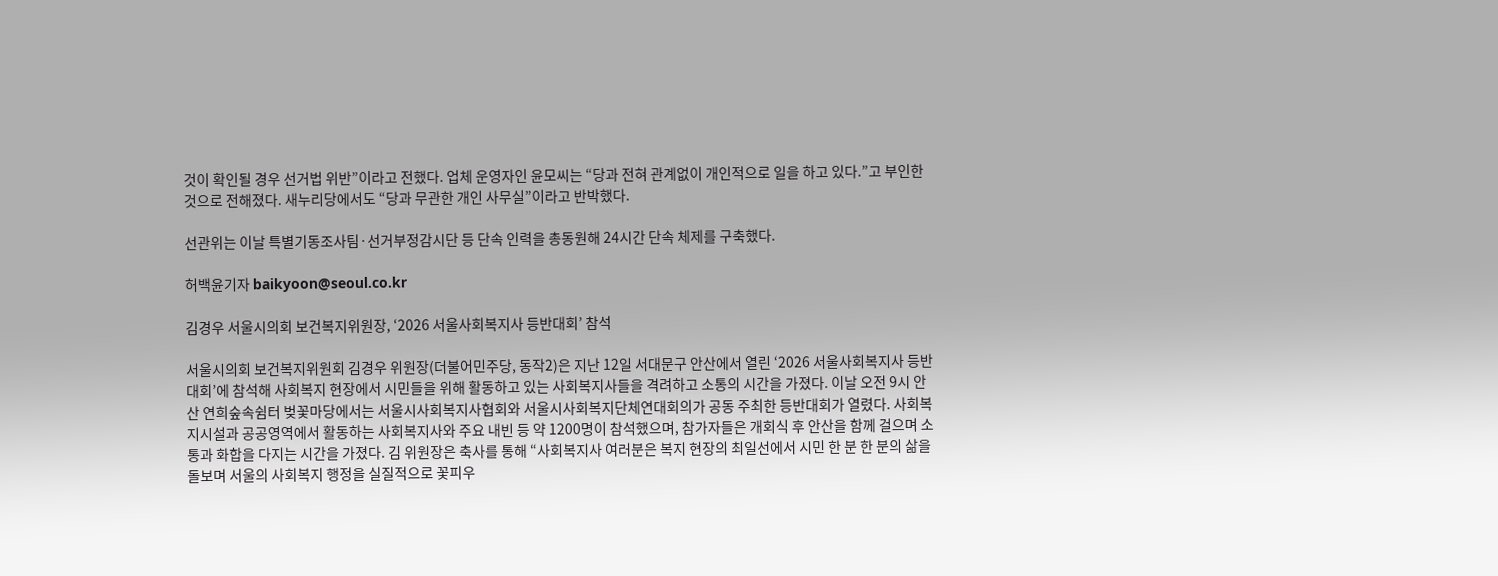것이 확인될 경우 선거법 위반”이라고 전했다. 업체 운영자인 윤모씨는 “당과 전혀 관계없이 개인적으로 일을 하고 있다.”고 부인한 것으로 전해졌다. 새누리당에서도 “당과 무관한 개인 사무실”이라고 반박했다.

선관위는 이날 특별기동조사팀·선거부정감시단 등 단속 인력을 총동원해 24시간 단속 체제를 구축했다.

허백윤기자 baikyoon@seoul.co.kr

김경우 서울시의회 보건복지위원장, ‘2026 서울사회복지사 등반대회’ 참석

서울시의회 보건복지위원회 김경우 위원장(더불어민주당, 동작2)은 지난 12일 서대문구 안산에서 열린 ‘2026 서울사회복지사 등반대회’에 참석해 사회복지 현장에서 시민들을 위해 활동하고 있는 사회복지사들을 격려하고 소통의 시간을 가졌다. 이날 오전 9시 안산 연희숲속쉼터 벚꽃마당에서는 서울시사회복지사협회와 서울시사회복지단체연대회의가 공동 주최한 등반대회가 열렸다. 사회복지시설과 공공영역에서 활동하는 사회복지사와 주요 내빈 등 약 1200명이 참석했으며, 참가자들은 개회식 후 안산을 함께 걸으며 소통과 화합을 다지는 시간을 가졌다. 김 위원장은 축사를 통해 “사회복지사 여러분은 복지 현장의 최일선에서 시민 한 분 한 분의 삶을 돌보며 서울의 사회복지 행정을 실질적으로 꽃피우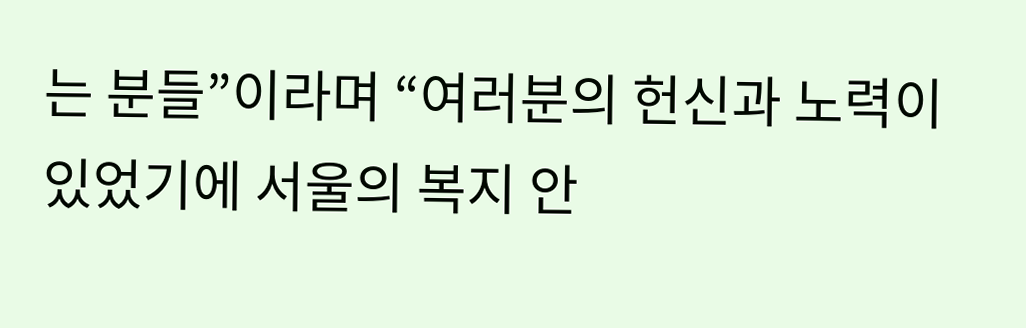는 분들”이라며 “여러분의 헌신과 노력이 있었기에 서울의 복지 안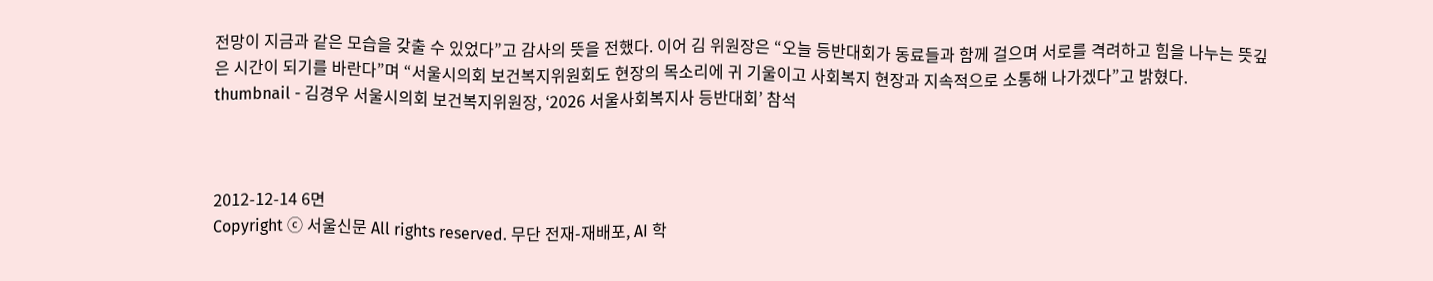전망이 지금과 같은 모습을 갖출 수 있었다”고 감사의 뜻을 전했다. 이어 김 위원장은 “오늘 등반대회가 동료들과 함께 걸으며 서로를 격려하고 힘을 나누는 뜻깊은 시간이 되기를 바란다”며 “서울시의회 보건복지위원회도 현장의 목소리에 귀 기울이고 사회복지 현장과 지속적으로 소통해 나가겠다”고 밝혔다.
thumbnail - 김경우 서울시의회 보건복지위원장, ‘2026 서울사회복지사 등반대회’ 참석



2012-12-14 6면
Copyright ⓒ 서울신문 All rights reserved. 무단 전재-재배포, AI 학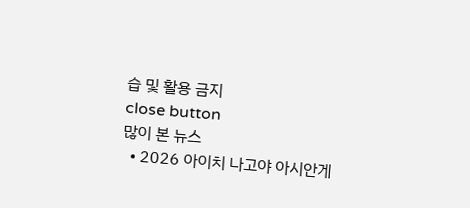습 및 활용 금지
close button
많이 본 뉴스
  • 2026 아이치 나고야 아시안게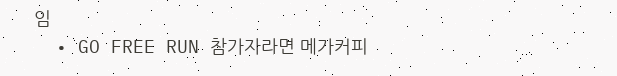임
  • GO FREE RUN 참가자라면 메가커피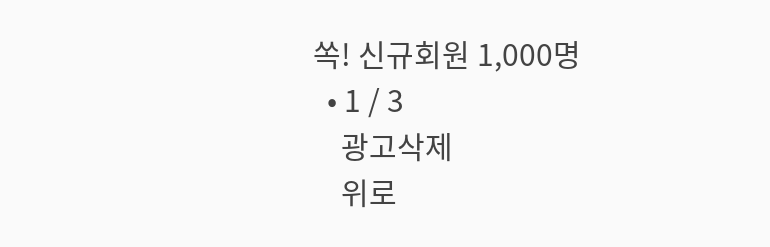쏙! 신규회원 1,000명
  • 1 / 3
    광고삭제
    위로